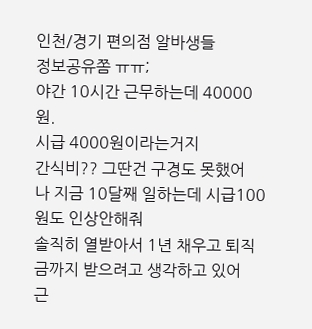인천/경기 편의점 알바생들
정보공유쫌 ㅠㅠ;
야간 10시간 근무하는데 40000원.
시급 4000원이라는거지
간식비?? 그딴건 구경도 못했어
나 지금 10달째 일하는데 시급100원도 인상안해줘
솔직히 열받아서 1년 채우고 퇴직금까지 받으려고 생각하고 있어
근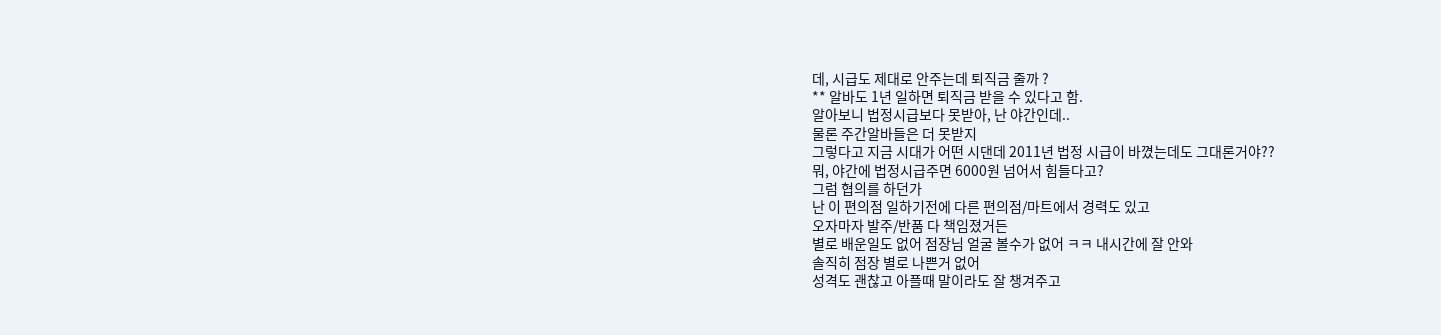데, 시급도 제대로 안주는데 퇴직금 줄까 ?
** 알바도 1년 일하면 퇴직금 받을 수 있다고 함.
알아보니 법정시급보다 못받아, 난 야간인데..
물론 주간알바들은 더 못받지
그렇다고 지금 시대가 어떤 시댄데 2011년 법정 시급이 바꼈는데도 그대론거야??
뭐, 야간에 법정시급주면 6000원 넘어서 힘들다고?
그럼 협의를 하던가
난 이 편의점 일하기전에 다른 편의점/마트에서 경력도 있고
오자마자 발주/반품 다 책임졌거든
별로 배운일도 없어 점장님 얼굴 볼수가 없어 ㅋㅋ 내시간에 잘 안와
솔직히 점장 별로 나쁜거 없어
성격도 괜찮고 아플때 말이라도 잘 챙겨주고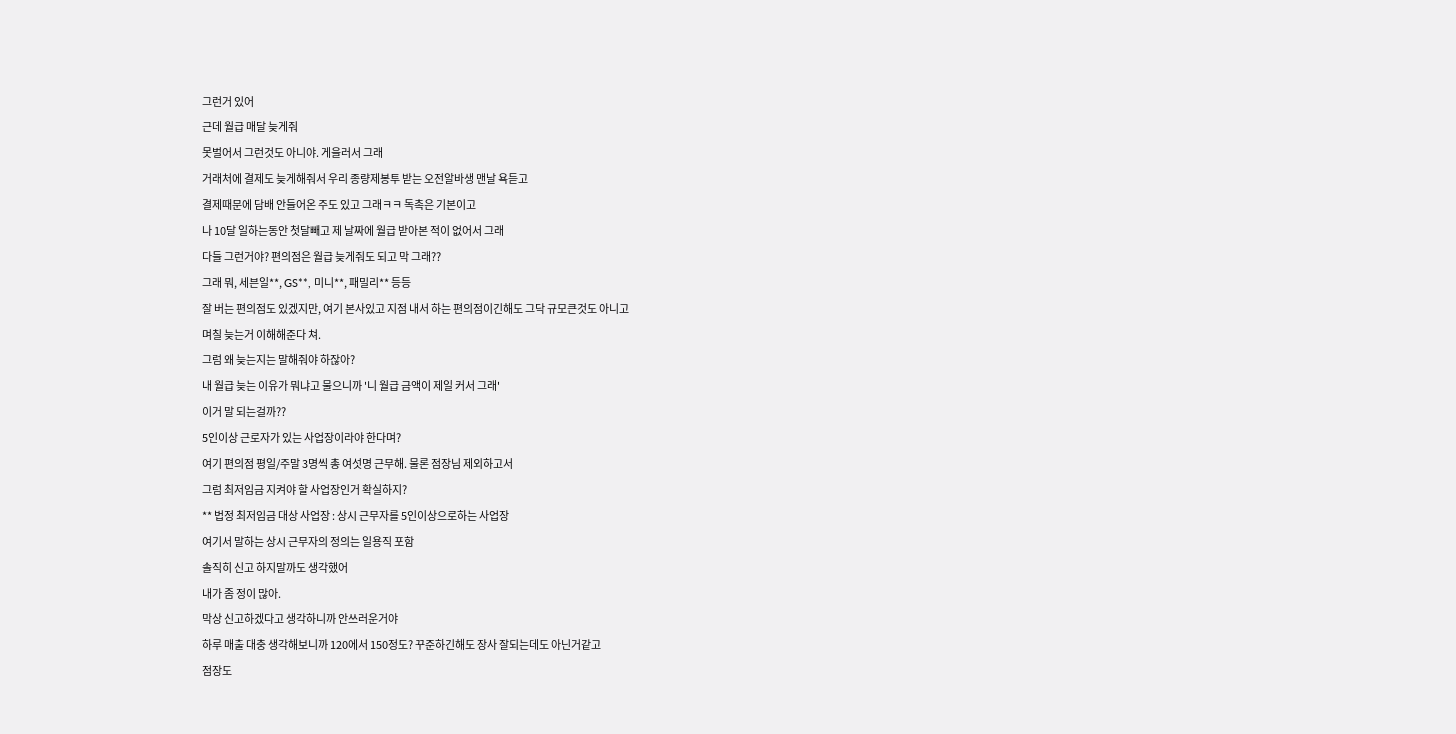그런거 있어
근데 월급 매달 늦게줘
못벌어서 그런것도 아니야. 게을러서 그래
거래처에 결제도 늦게해줘서 우리 종량제봉투 받는 오전알바생 맨날 욕듣고
결제때문에 담배 안들어온 주도 있고 그래ㅋㅋ 독촉은 기본이고
나 10달 일하는동안 첫달빼고 제 날짜에 월급 받아본 적이 없어서 그래
다들 그런거야? 편의점은 월급 늦게줘도 되고 막 그래??
그래 뭐, 세븐일**, GS**, 미니**, 패밀리** 등등
잘 버는 편의점도 있겠지만, 여기 본사있고 지점 내서 하는 편의점이긴해도 그닥 규모큰것도 아니고
며칠 늦는거 이해해준다 쳐.
그럼 왜 늦는지는 말해줘야 하잖아?
내 월급 늦는 이유가 뭐냐고 물으니까 '니 월급 금액이 제일 커서 그래'
이거 말 되는걸까??
5인이상 근로자가 있는 사업장이라야 한다며?
여기 편의점 평일/주말 3명씩 총 여섯명 근무해. 물론 점장님 제외하고서
그럼 최저임금 지켜야 할 사업장인거 확실하지?
** 법정 최저임금 대상 사업장 : 상시 근무자를 5인이상으로하는 사업장
여기서 말하는 상시 근무자의 정의는 일용직 포함
솔직히 신고 하지말까도 생각했어
내가 좀 정이 많아.
막상 신고하겠다고 생각하니까 안쓰러운거야
하루 매출 대충 생각해보니까 120에서 150정도? 꾸준하긴해도 장사 잘되는데도 아닌거같고
점장도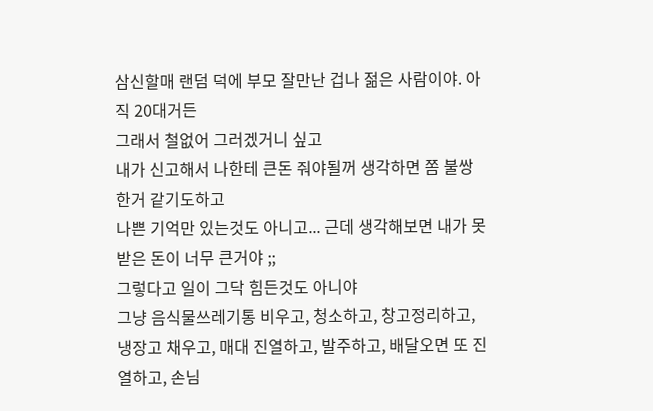삼신할매 랜덤 덕에 부모 잘만난 겁나 젊은 사람이야. 아직 20대거든
그래서 철없어 그러겠거니 싶고
내가 신고해서 나한테 큰돈 줘야될꺼 생각하면 쫌 불쌍한거 같기도하고
나쁜 기억만 있는것도 아니고... 근데 생각해보면 내가 못받은 돈이 너무 큰거야 ;;
그렇다고 일이 그닥 힘든것도 아니야
그냥 음식물쓰레기통 비우고, 청소하고, 창고정리하고, 냉장고 채우고, 매대 진열하고, 발주하고, 배달오면 또 진열하고, 손님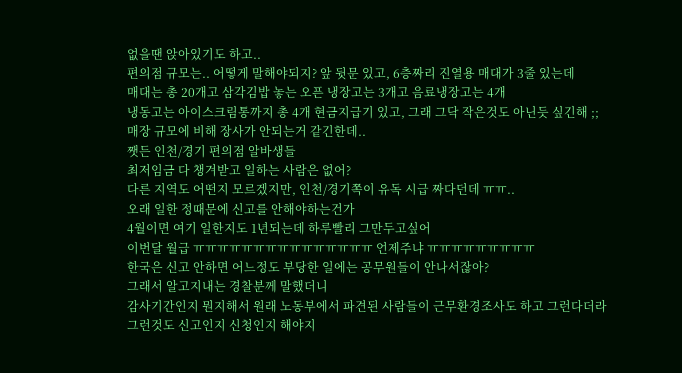없을땐 앉아있기도 하고..
편의점 규모는.. 어떻게 말해야되지? 앞 뒷문 있고, 6층짜리 진열용 매대가 3줄 있는데
매대는 총 20개고 삼각김밥 놓는 오픈 냉장고는 3개고 음료냉장고는 4개
냉동고는 아이스크림통까지 총 4개 현금지급기 있고, 그래 그닥 작은것도 아닌듯 싶긴해 ;;
매장 규모에 비해 장사가 안되는거 같긴한데..
쨋든 인천/경기 편의점 알바생들
최저임금 다 챙겨받고 일하는 사람은 없어?
다른 지역도 어떤지 모르겠지만, 인천/경기쪽이 유독 시급 짜다던데 ㅠㅠ..
오래 일한 정때문에 신고를 안해야하는건가
4월이면 여기 일한지도 1년되는데 하루빨리 그만두고싶어
이번달 월급 ㅠㅠㅠㅠㅠㅠㅠㅠㅠㅠㅠㅠㅠㅠㅠ 언제주냐 ㅠㅠㅠㅠㅠㅠㅠㅠㅠ
한국은 신고 안하면 어느정도 부당한 일에는 공무원들이 안나서잖아?
그래서 알고지내는 경찰분께 말했더니
감사기간인지 뭔지해서 원래 노동부에서 파견된 사람들이 근무환경조사도 하고 그런다더라
그런것도 신고인지 신청인지 해야지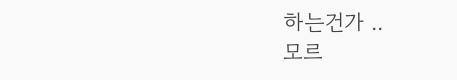하는건가 ..
모르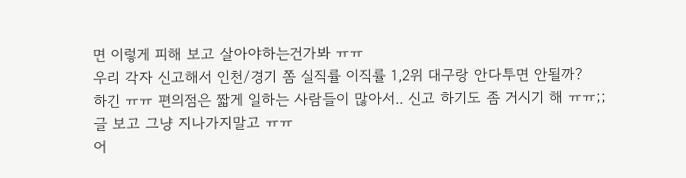면 이렇게 피해 보고 살아야하는건가봐 ㅠㅠ
우리 각자 신고해서 인천/경기 쫌 실직률 이직률 1,2위 대구랑 안다투면 안될까?
하긴 ㅠㅠ 편의점은 짧게 일하는 사람들이 많아서.. 신고 하기도 좀 거시기 해 ㅠㅠ;;
글 보고 그냥 지나가지말고 ㅠㅠ
어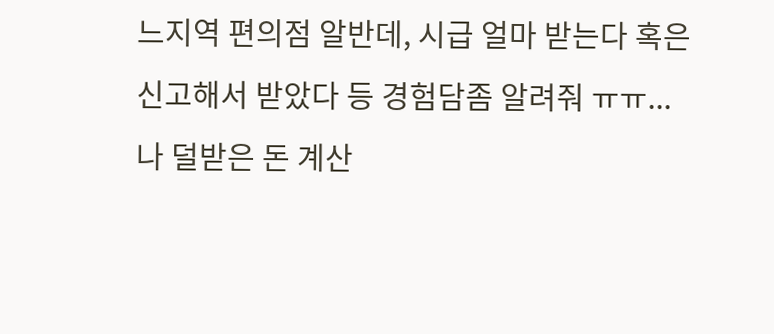느지역 편의점 알반데, 시급 얼마 받는다 혹은 신고해서 받았다 등 경험담좀 알려줘 ㅠㅠ...
나 덜받은 돈 계산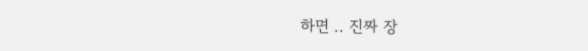하면 .. 진짜 장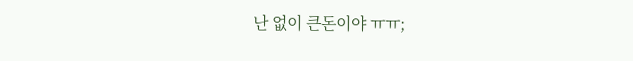난 없이 큰돈이야 ㅠㅠ;